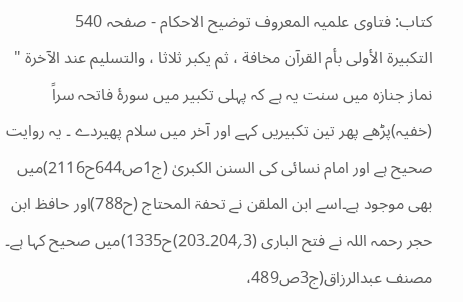کتاب: فتاوی علمیہ المعروف توضیح الاحکام - صفحہ 540
التكبيرة الأولى بأم القرآن مخافة ، ثم يكبر ثلاثا ، والتسليم عند الآخرة " نماز جنازہ میں سنت یہ ہے کہ پہلی تکبیر میں سورۂ فاتحہ سراً (خفیہ)پڑھے پھر تین تکبیریں کہے اور آخر میں سلام پھیردے ۔ یہ روایت صحیح ہے اور امام نسائی کی السنن الکبریٰ (ج1ص644ح2116)میں بھی موجود ہے۔اسے ابن الملقن نے تحفۃ المحتاج (ح788)اور حافظ ابن حجر رحمہ اللہ نے فتح الباری (3؍204۔203)ح1335)میں صحیح کہا ہے۔ مصنف عبدالرزاق(ج3ص489،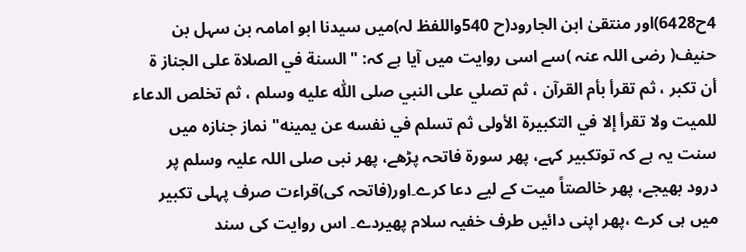4ح6428)اور منتقیٰ ابن الجارود(ح 540واللفظ لہ)میں سیدنا ابو امامہ بن سہل بن حنیف( رضی اللہ عنہ )سے اسی روایت میں آیا ہے کہ: "السنة في الصلاة على الجناز ة أن تكبر ، ثم تقرأ بأم القرآن ، ثم تصلي على النبي صلى اللّٰه عليه وسلم ، ثم تخلص الدعاء للميت ولا تقرأ إلا في التكبيرة الأولى ثم تسلم في نفسه عن يمينه" نماز جنازہ میں سنت یہ ہے کہ توتکبیر کہے، پھر سورۃ فاتحہ پڑھے، پھر نبی صلی اللہ علیہ وسلم پر درود بھیجے، پھر خالصتاً میت کے لیے دعا کرے۔اور(فاتحہ کی)قراءت صرف پہلی تکبیر میں ہی کرے ،پھر اپنی دائیں طرف خفیہ سلام پھیردے۔ اس روایت کی سند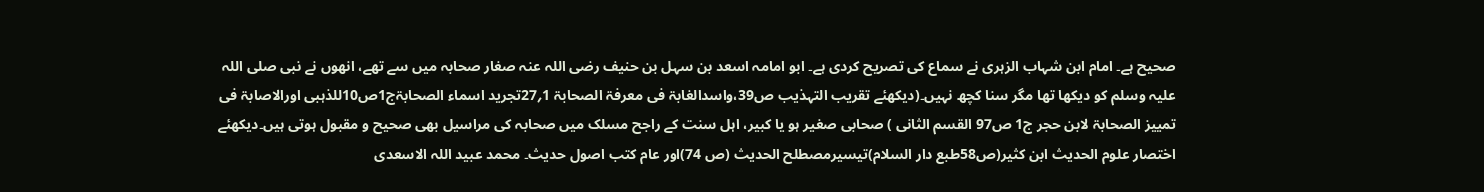صحیح ہے۔ امام ابن شہاب الزہری نے سماع کی تصریح کردی ہے۔ ابو امامہ اسعد بن سہل بن حنیف رضی اللہ عنہ صغار صحابہ میں سے تھے، انھوں نے نبی صلی اللہ علیہ وسلم کو دیکھا تھا مگر سنا کچھ نہیں۔(دیکھئے تقریب التہذیب ص39،واسدالغابۃ فی معرفۃ الصحابۃ 1؍27تجرید اسماء الصحابۃج1ص10للذہبی اورالاصابۃ فی تمییز الصحابۃ لابن حجر ج1 ص97 القسم الثانی ) صحابی صغیر ہو یا کبیر، اہل سنت کے راجح مسلک میں صحابہ کی مراسیل بھی صحیح و مقبول ہوتی ہیں۔دیکھئے اختصار علوم الحدیث ابن کثیر(ص58طبع دار السلام)تیسیرمصطلح الحدیث (ص 74)اور عام کتب اصول حدیث۔ محمد عبید اللہ الاسعدی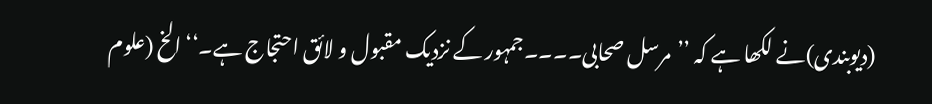(دیوبندی)نے لکھا ہے کہ ’’مرسل صحابی۔۔۔۔جمہور کے نزدیک مقبول و لائق احتجاج ہے۔‘‘ الخ (علوم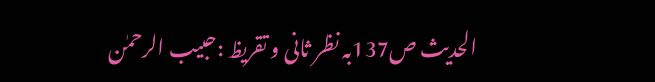الحدیث ص137بہ نظر ثانی و تقریظ :حبیب الرحمٰن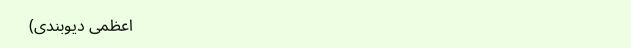اعظمی دیوبندی)